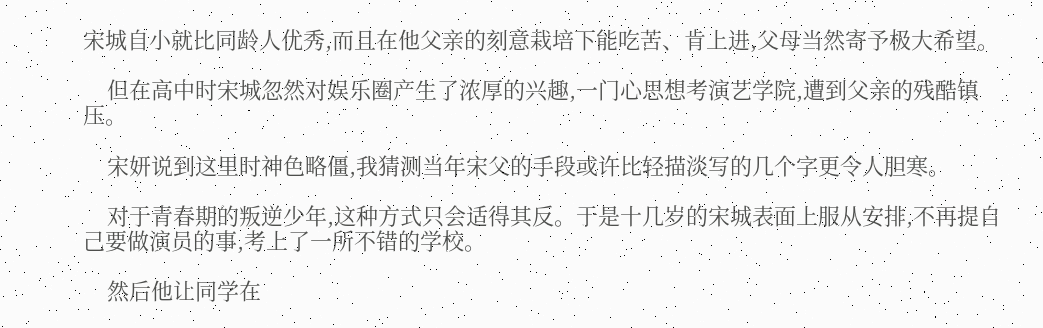宋城自小就比同龄人优秀,而且在他父亲的刻意栽培下能吃苦、肯上进,父母当然寄予极大希望。

    但在高中时宋城忽然对娱乐圈产生了浓厚的兴趣,一门心思想考演艺学院,遭到父亲的残酷镇压。

    宋妍说到这里时神色略僵,我猜测当年宋父的手段或许比轻描淡写的几个字更令人胆寒。

    对于青春期的叛逆少年,这种方式只会适得其反。于是十几岁的宋城表面上服从安排,不再提自己要做演员的事,考上了一所不错的学校。

    然后他让同学在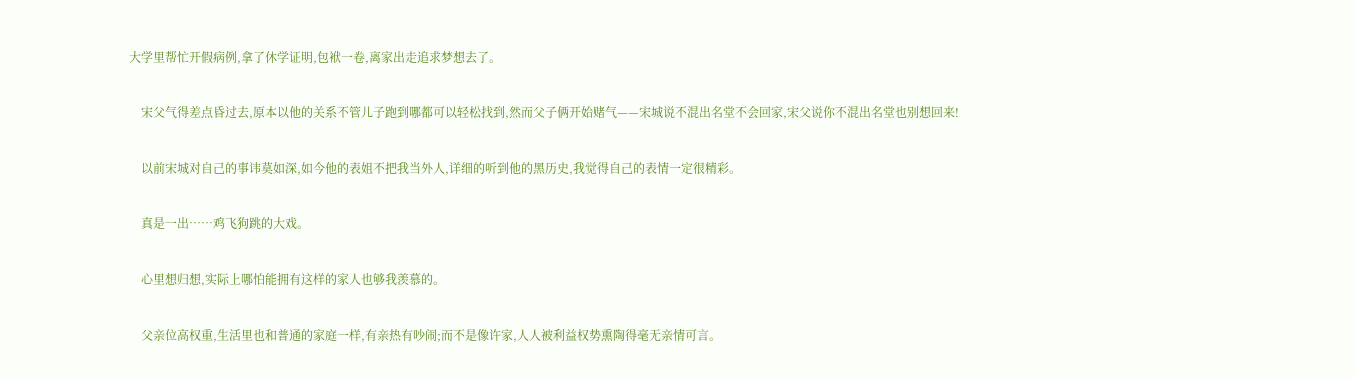大学里帮忙开假病例,拿了休学证明,包袱一卷,离家出走追求梦想去了。

    宋父气得差点昏过去,原本以他的关系不管儿子跑到哪都可以轻松找到,然而父子俩开始赌气——宋城说不混出名堂不会回家,宋父说你不混出名堂也别想回来!

    以前宋城对自己的事讳莫如深,如今他的表姐不把我当外人,详细的听到他的黑历史,我觉得自己的表情一定很精彩。

    真是一出……鸡飞狗跳的大戏。

    心里想归想,实际上哪怕能拥有这样的家人也够我羡慕的。

    父亲位高权重,生活里也和普通的家庭一样,有亲热有吵闹;而不是像许家,人人被利益权势熏陶得毫无亲情可言。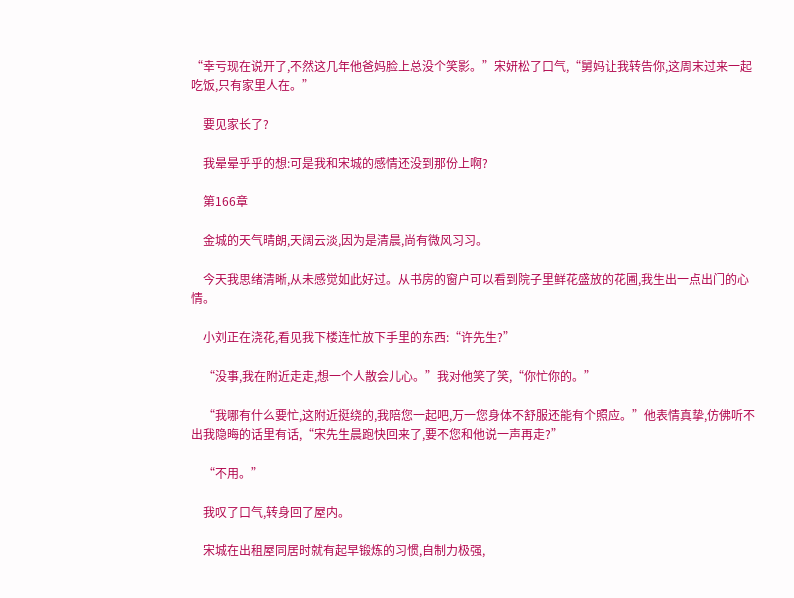“幸亏现在说开了,不然这几年他爸妈脸上总没个笑影。”宋妍松了口气,“舅妈让我转告你,这周末过来一起吃饭,只有家里人在。”

    要见家长了?

    我晕晕乎乎的想:可是我和宋城的感情还没到那份上啊?

    第166章

    金城的天气晴朗,天阔云淡,因为是清晨,尚有微风习习。

    今天我思绪清晰,从未感觉如此好过。从书房的窗户可以看到院子里鲜花盛放的花圃,我生出一点出门的心情。

    小刘正在浇花,看见我下楼连忙放下手里的东西:“许先生?”

    “没事,我在附近走走,想一个人散会儿心。”我对他笑了笑,“你忙你的。”

    “我哪有什么要忙,这附近挺绕的,我陪您一起吧,万一您身体不舒服还能有个照应。”他表情真挚,仿佛听不出我隐晦的话里有话,“宋先生晨跑快回来了,要不您和他说一声再走?”

    “不用。”

    我叹了口气,转身回了屋内。

    宋城在出租屋同居时就有起早锻炼的习惯,自制力极强,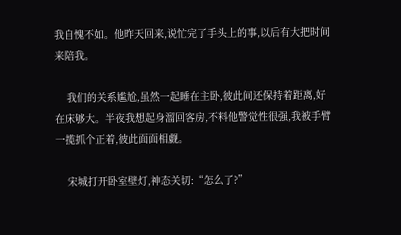我自愧不如。他昨天回来,说忙完了手头上的事,以后有大把时间来陪我。

    我们的关系尴尬,虽然一起睡在主卧,彼此间还保持着距离,好在床够大。半夜我想起身溜回客房,不料他警觉性很强,我被手臂一揽抓个正着,彼此面面相觑。

    宋城打开卧室壁灯,神态关切:“怎么了?”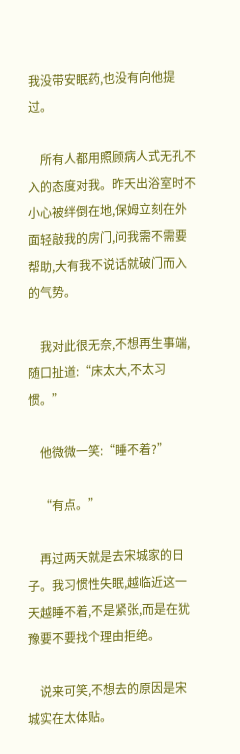我没带安眠药,也没有向他提过。

    所有人都用照顾病人式无孔不入的态度对我。昨天出浴室时不小心被绊倒在地,保姆立刻在外面轻敲我的房门,问我需不需要帮助,大有我不说话就破门而入的气势。

    我对此很无奈,不想再生事端,随口扯道:“床太大,不太习惯。”

    他微微一笑:“睡不着?”

    “有点。”

    再过两天就是去宋城家的日子。我习惯性失眠,越临近这一天越睡不着,不是紧张,而是在犹豫要不要找个理由拒绝。

    说来可笑,不想去的原因是宋城实在太体贴。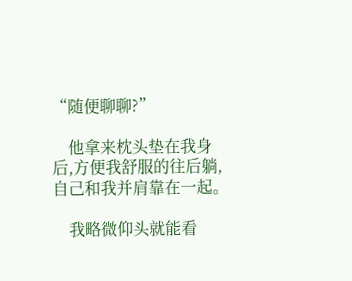“随便聊聊?”

    他拿来枕头垫在我身后,方便我舒服的往后躺,自己和我并肩靠在一起。

    我略微仰头就能看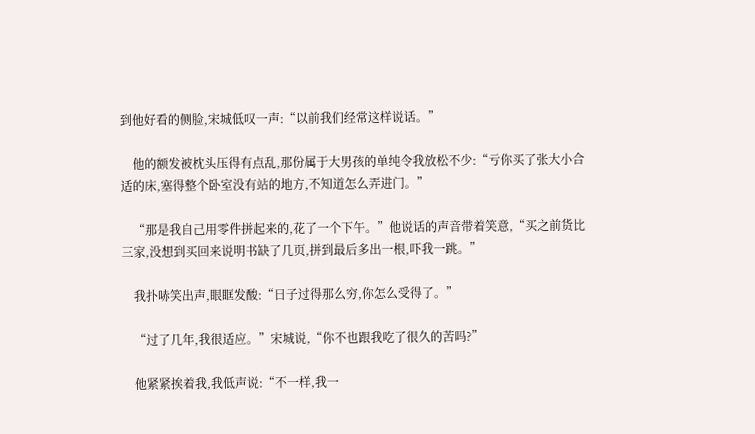到他好看的侧脸,宋城低叹一声:“以前我们经常这样说话。”

    他的额发被枕头压得有点乱,那份属于大男孩的单纯令我放松不少:“亏你买了张大小合适的床,塞得整个卧室没有站的地方,不知道怎么弄进门。”

    “那是我自己用零件拼起来的,花了一个下午。”他说话的声音带着笑意,“买之前货比三家,没想到买回来说明书缺了几页,拼到最后多出一根,吓我一跳。”

    我扑哧笑出声,眼眶发酸:“日子过得那么穷,你怎么受得了。”

    “过了几年,我很适应。”宋城说,“你不也跟我吃了很久的苦吗?”

    他紧紧挨着我,我低声说:“不一样,我一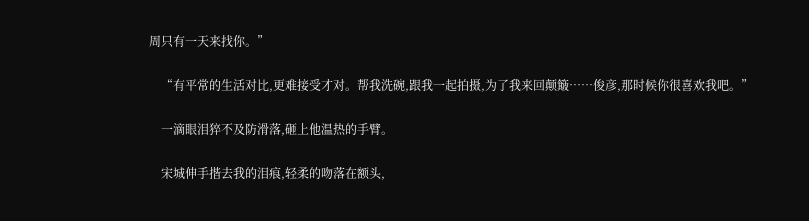周只有一天来找你。”

    “有平常的生活对比,更难接受才对。帮我洗碗,跟我一起拍摄,为了我来回颠簸……俊彦,那时候你很喜欢我吧。”

    一滴眼泪猝不及防滑落,砸上他温热的手臂。

    宋城伸手揩去我的泪痕,轻柔的吻落在额头,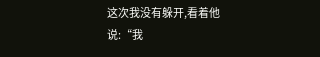这次我没有躲开,看着他说:“我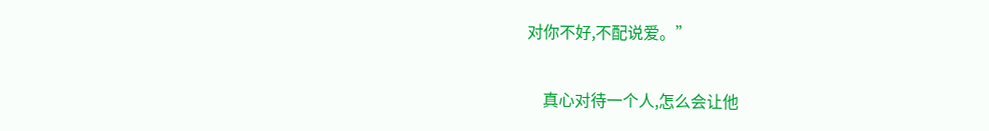对你不好,不配说爱。”

    真心对待一个人,怎么会让他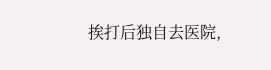挨打后独自去医院,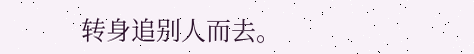转身追别人而去。